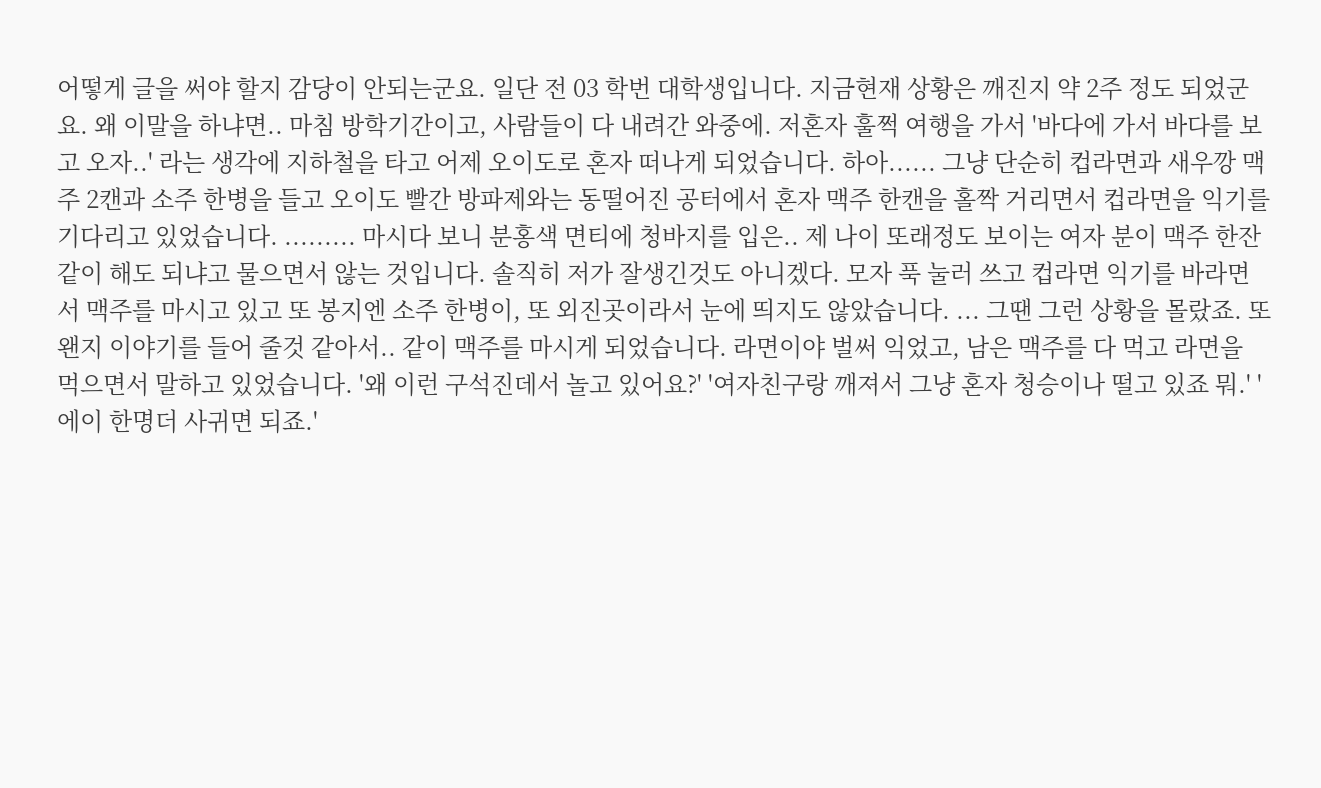어떻게 글을 써야 할지 감당이 안되는군요. 일단 전 03 학번 대학생입니다. 지금현재 상황은 깨진지 약 2주 정도 되었군요. 왜 이말을 하냐면.. 마침 방학기간이고, 사람들이 다 내려간 와중에. 저혼자 훌쩍 여행을 가서 '바다에 가서 바다를 보고 오자..' 라는 생각에 지하철을 타고 어제 오이도로 혼자 떠나게 되었습니다. 하아...... 그냥 단순히 컵라면과 새우깡 맥주 2캔과 소주 한병을 들고 오이도 빨간 방파제와는 동떨어진 공터에서 혼자 맥주 한캔을 홀짝 거리면서 컵라면을 익기를 기다리고 있었습니다. ......... 마시다 보니 분홍색 면티에 청바지를 입은.. 제 나이 또래정도 보이는 여자 분이 맥주 한잔 같이 해도 되냐고 물으면서 않는 것입니다. 솔직히 저가 잘생긴것도 아니겠다. 모자 푹 눌러 쓰고 컵라면 익기를 바라면서 맥주를 마시고 있고 또 봉지엔 소주 한병이, 또 외진곳이라서 눈에 띄지도 않았습니다. ... 그땐 그런 상황을 몰랐죠. 또 왠지 이야기를 들어 줄것 같아서.. 같이 맥주를 마시게 되었습니다. 라면이야 벌써 익었고, 남은 맥주를 다 먹고 라면을 먹으면서 말하고 있었습니다. '왜 이런 구석진데서 놀고 있어요?' '여자친구랑 깨져서 그냥 혼자 청승이나 떨고 있죠 뭐.' '에이 한명더 사귀면 되죠.'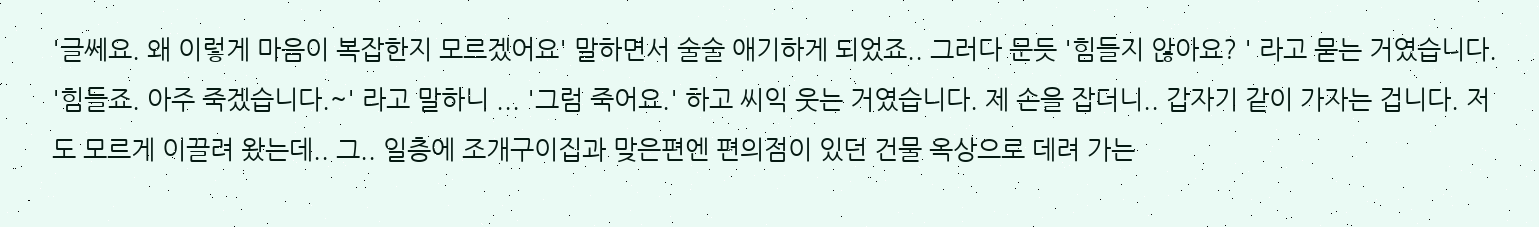'글쎄요. 왜 이렇게 마음이 복잡한지 모르겠어요' 말하면서 술술 애기하게 되었죠.. 그러다 문듯 '힘들지 않아요? ' 라고 묻는 거였습니다. '힘들죠. 아주 죽겠습니다.~' 라고 말하니 ... '그럼 죽어요.' 하고 씨익 웃는 거였습니다. 제 손을 잡더니.. 갑자기 같이 가자는 겁니다. 저도 모르게 이끌려 왔는데.. 그.. 일층에 조개구이집과 맞은편엔 편의점이 있던 건물 옥상으로 데려 가는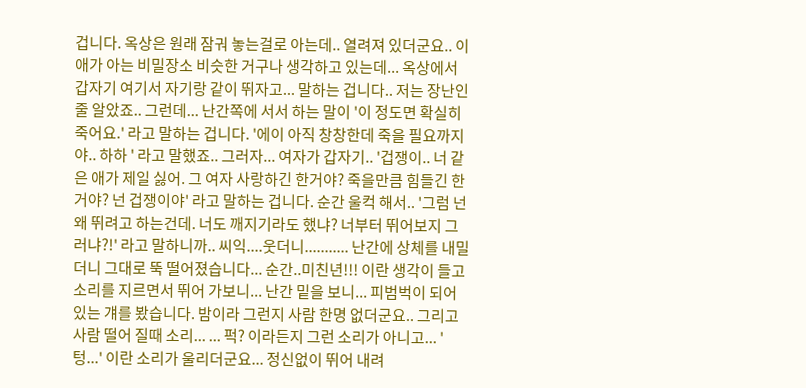겁니다. 옥상은 원래 잠궈 놓는걸로 아는데.. 열려져 있더군요.. 이 애가 아는 비밀장소 비슷한 거구나 생각하고 있는데... 옥상에서 갑자기 여기서 자기랑 같이 뛰자고... 말하는 겁니다.. 저는 장난인줄 알았죠.. 그런데... 난간쪽에 서서 하는 말이 '이 정도면 확실히 죽어요.' 라고 말하는 겁니다. '에이 아직 창창한데 죽을 필요까지야.. 하하 ' 라고 말했죠.. 그러자... 여자가 갑자기.. '겁쟁이.. 너 같은 애가 제일 싫어. 그 여자 사랑하긴 한거야? 죽을만큼 힘들긴 한거야? 넌 겁쟁이야' 라고 말하는 겁니다. 순간 울컥 해서.. '그럼 넌 왜 뛰려고 하는건데. 너도 깨지기라도 했냐? 너부터 뛰어보지 그러냐?!' 라고 말하니까.. 씨익....웃더니........... 난간에 상체를 내밀더니 그대로 뚝 떨어졌습니다... 순간..미친년!!! 이란 생각이 들고 소리를 지르면서 뛰어 가보니... 난간 밑을 보니... 피범벅이 되어 있는 걔를 봤습니다. 밤이라 그런지 사람 한명 없더군요.. 그리고 사람 떨어 질때 소리... ... 퍽? 이라든지 그런 소리가 아니고... '텅...' 이란 소리가 울리더군요... 정신없이 뛰어 내려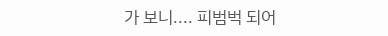가 보니.... 피범벅 되어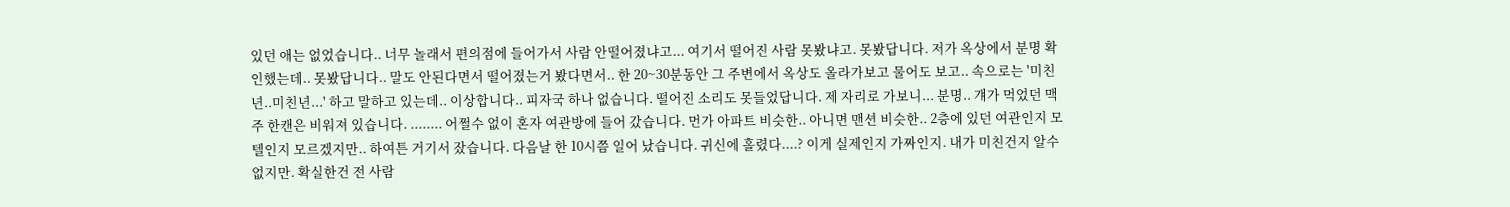있던 애는 없었습니다.. 너무 놀래서 편의점에 들어가서 사람 안떨어졌냐고... 여기서 떨어진 사람 못봤냐고. 못봤답니다. 저가 옥상에서 분명 확인했는데.. 못봤답니다.. 말도 안된다면서 떨어졌는거 봤다면서.. 한 20~30분동안 그 주변에서 옥상도 올라가보고 물어도 보고.. 속으로는 '미친년..미친년...' 하고 말하고 있는데.. 이상합니다.. 피자국 하나 없습니다. 떨어진 소리도 못들었답니다. 제 자리로 가보니... 분명.. 걔가 먹었던 맥주 한캔은 비워져 있습니다. ........ 어쩔수 없이 혼자 여관방에 들어 갔습니다. 먼가 아파트 비슷한.. 아니면 맨션 비슷한.. 2층에 있던 여관인지 모텔인지 모르겠지만.. 하여튼 거기서 잤습니다. 다음날 한 10시쯤 일어 났습니다. 귀신에 홀렸다....? 이게 실제인지 가짜인지. 내가 미친건지 알수 없지만. 확실한건 전 사람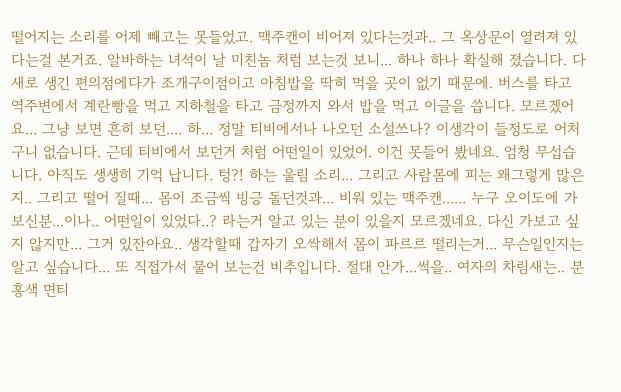떨어지는 소리를 어제 빼고는 못들었고. 맥주캔이 비어져 있다는것과.. 그 옥상문이 열려져 있다는걸 본거죠. 알바하는 녀석이 날 미친놈 처럼 보는것 보니... 하나 하나 확실해 졌습니다. 다 새로 생긴 편의점에다가 조개구이점이고 아침밥을 딱히 먹을 곳이 없기 때문에. 버스를 타고 역주변에서 계란빵을 먹고 지하철을 타고 금정까지 와서 밥을 먹고 이글을 씁니다. 모르겠어요... 그냥 보면 흔히 보던.... 하... 정말 티비에서나 나오던 소설쓰나? 이생각이 들정도로 어처구니 없습니다. 근데 티비에서 보던거 처럼 어떤일이 있었어. 이건 못들어 봤네요. 엄청 무섭습니다. 아직도 생생히 기억 납니다. 텅?! 하는 울림 소리... 그리고 사람몸에 피는 왜그렇게 많은지.. 그리고 떨어 질때... 몸이 조금씩 빙긍 돌던것과... 비워 있는 맥주캔...... 누구 오이도에 가보신분...이나.. 어떤일이 있었다..? 라는거 알고 있는 분이 있을지 모르겠네요. 다신 가보고 싶지 않지만... 그거 있잔아요.. 생각할때 갑자기 오싹해서 몸이 파르르 떨리는거... 무슨일인지는 알고 싶습니다... 또 직접가서 물어 보는건 비추입니다. 절대 안가...썩을.. 여자의 차림새는.. 분홍색 면티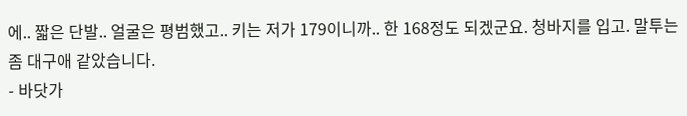에.. 짧은 단발.. 얼굴은 평범했고.. 키는 저가 179이니까.. 한 168정도 되겠군요. 청바지를 입고. 말투는 좀 대구애 같았습니다.
- 바닷가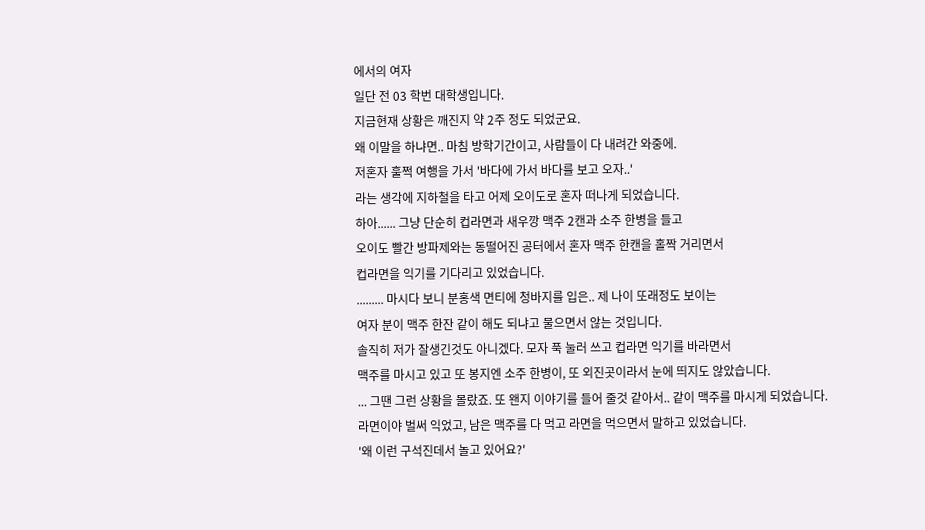에서의 여자
일단 전 03 학번 대학생입니다.
지금현재 상황은 깨진지 약 2주 정도 되었군요.
왜 이말을 하냐면.. 마침 방학기간이고, 사람들이 다 내려간 와중에.
저혼자 훌쩍 여행을 가서 '바다에 가서 바다를 보고 오자..'
라는 생각에 지하철을 타고 어제 오이도로 혼자 떠나게 되었습니다.
하아...... 그냥 단순히 컵라면과 새우깡 맥주 2캔과 소주 한병을 들고
오이도 빨간 방파제와는 동떨어진 공터에서 혼자 맥주 한캔을 홀짝 거리면서
컵라면을 익기를 기다리고 있었습니다.
......... 마시다 보니 분홍색 면티에 청바지를 입은.. 제 나이 또래정도 보이는
여자 분이 맥주 한잔 같이 해도 되냐고 물으면서 않는 것입니다.
솔직히 저가 잘생긴것도 아니겠다. 모자 푹 눌러 쓰고 컵라면 익기를 바라면서
맥주를 마시고 있고 또 봉지엔 소주 한병이, 또 외진곳이라서 눈에 띄지도 않았습니다.
... 그땐 그런 상황을 몰랐죠. 또 왠지 이야기를 들어 줄것 같아서.. 같이 맥주를 마시게 되었습니다.
라면이야 벌써 익었고, 남은 맥주를 다 먹고 라면을 먹으면서 말하고 있었습니다.
'왜 이런 구석진데서 놀고 있어요?'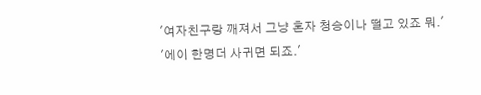'여자친구랑 깨져서 그냥 혼자 청승이나 떨고 있죠 뭐.'
'에이 한명더 사귀면 되죠.'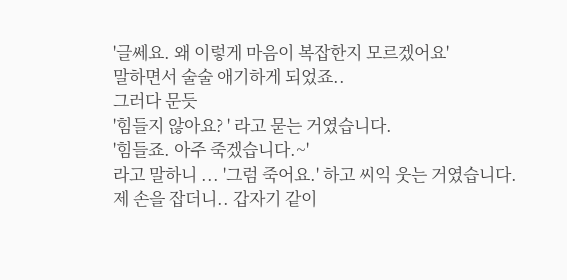'글쎄요. 왜 이렇게 마음이 복잡한지 모르겠어요'
말하면서 술술 애기하게 되었죠..
그러다 문듯
'힘들지 않아요? ' 라고 묻는 거였습니다.
'힘들죠. 아주 죽겠습니다.~'
라고 말하니 ... '그럼 죽어요.' 하고 씨익 웃는 거였습니다.
제 손을 잡더니.. 갑자기 같이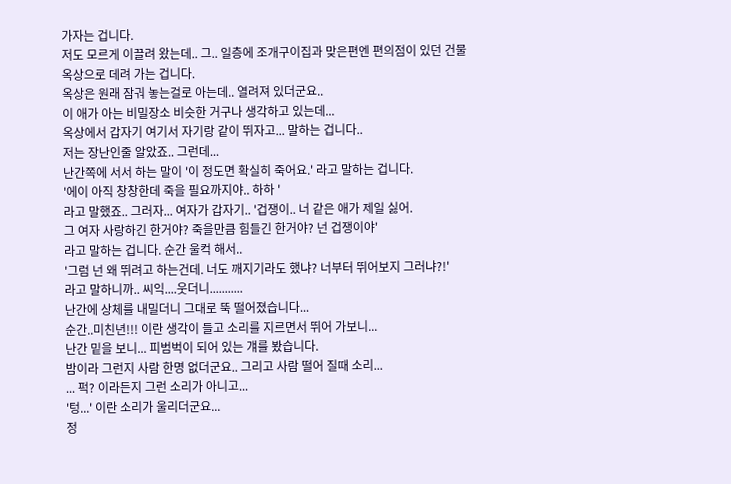가자는 겁니다.
저도 모르게 이끌려 왔는데.. 그.. 일층에 조개구이집과 맞은편엔 편의점이 있던 건물
옥상으로 데려 가는 겁니다.
옥상은 원래 잠궈 놓는걸로 아는데.. 열려져 있더군요..
이 애가 아는 비밀장소 비슷한 거구나 생각하고 있는데...
옥상에서 갑자기 여기서 자기랑 같이 뛰자고... 말하는 겁니다..
저는 장난인줄 알았죠.. 그런데...
난간쪽에 서서 하는 말이 '이 정도면 확실히 죽어요.' 라고 말하는 겁니다.
'에이 아직 창창한데 죽을 필요까지야.. 하하 '
라고 말했죠.. 그러자... 여자가 갑자기.. '겁쟁이.. 너 같은 애가 제일 싫어.
그 여자 사랑하긴 한거야? 죽을만큼 힘들긴 한거야? 넌 겁쟁이야'
라고 말하는 겁니다. 순간 울컥 해서..
'그럼 넌 왜 뛰려고 하는건데. 너도 깨지기라도 했냐? 너부터 뛰어보지 그러냐?!'
라고 말하니까.. 씨익....웃더니...........
난간에 상체를 내밀더니 그대로 뚝 떨어졌습니다...
순간..미친년!!! 이란 생각이 들고 소리를 지르면서 뛰어 가보니...
난간 밑을 보니... 피범벅이 되어 있는 걔를 봤습니다.
밤이라 그런지 사람 한명 없더군요.. 그리고 사람 떨어 질때 소리...
... 퍽? 이라든지 그런 소리가 아니고...
'텅...' 이란 소리가 울리더군요...
정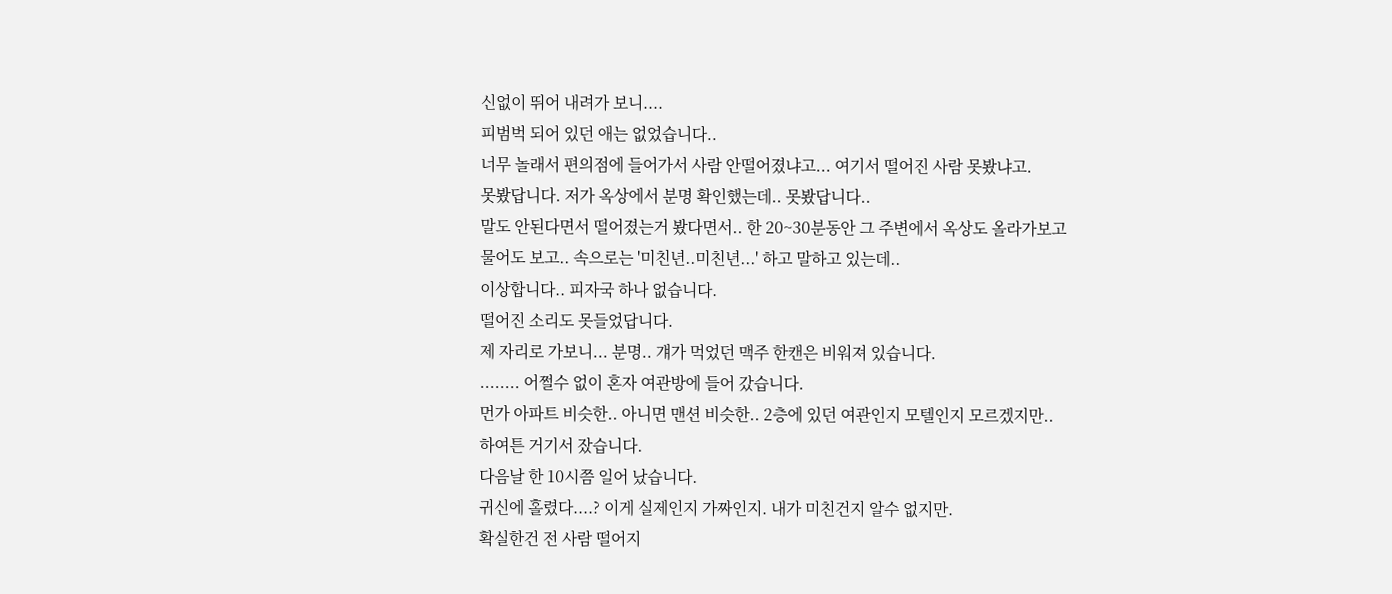신없이 뛰어 내려가 보니....
피범벅 되어 있던 애는 없었습니다..
너무 놀래서 편의점에 들어가서 사람 안떨어졌냐고... 여기서 떨어진 사람 못봤냐고.
못봤답니다. 저가 옥상에서 분명 확인했는데.. 못봤답니다..
말도 안된다면서 떨어졌는거 봤다면서.. 한 20~30분동안 그 주변에서 옥상도 올라가보고
물어도 보고.. 속으로는 '미친년..미친년...' 하고 말하고 있는데..
이상합니다.. 피자국 하나 없습니다.
떨어진 소리도 못들었답니다.
제 자리로 가보니... 분명.. 걔가 먹었던 맥주 한캔은 비워져 있습니다.
........ 어쩔수 없이 혼자 여관방에 들어 갔습니다.
먼가 아파트 비슷한.. 아니면 맨션 비슷한.. 2층에 있던 여관인지 모텔인지 모르겠지만..
하여튼 거기서 잤습니다.
다음날 한 10시쯤 일어 났습니다.
귀신에 홀렸다....? 이게 실제인지 가짜인지. 내가 미친건지 알수 없지만.
확실한건 전 사람 떨어지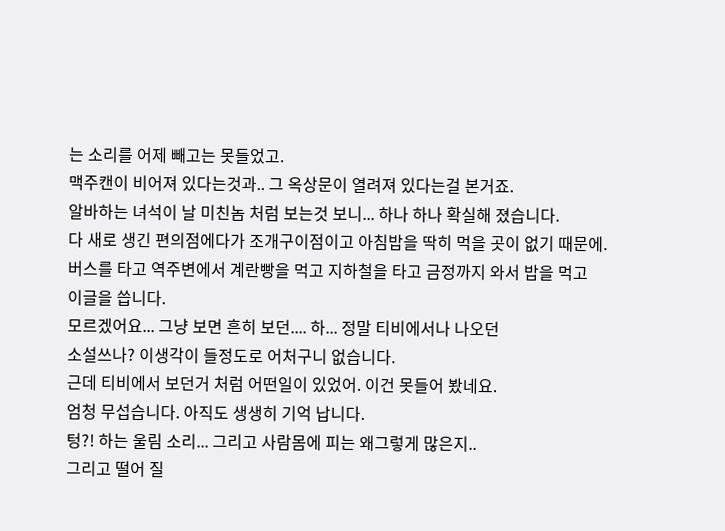는 소리를 어제 빼고는 못들었고.
맥주캔이 비어져 있다는것과.. 그 옥상문이 열려져 있다는걸 본거죠.
알바하는 녀석이 날 미친놈 처럼 보는것 보니... 하나 하나 확실해 졌습니다.
다 새로 생긴 편의점에다가 조개구이점이고 아침밥을 딱히 먹을 곳이 없기 때문에.
버스를 타고 역주변에서 계란빵을 먹고 지하철을 타고 금정까지 와서 밥을 먹고
이글을 씁니다.
모르겠어요... 그냥 보면 흔히 보던.... 하... 정말 티비에서나 나오던
소설쓰나? 이생각이 들정도로 어처구니 없습니다.
근데 티비에서 보던거 처럼 어떤일이 있었어. 이건 못들어 봤네요.
엄청 무섭습니다. 아직도 생생히 기억 납니다.
텅?! 하는 울림 소리... 그리고 사람몸에 피는 왜그렇게 많은지..
그리고 떨어 질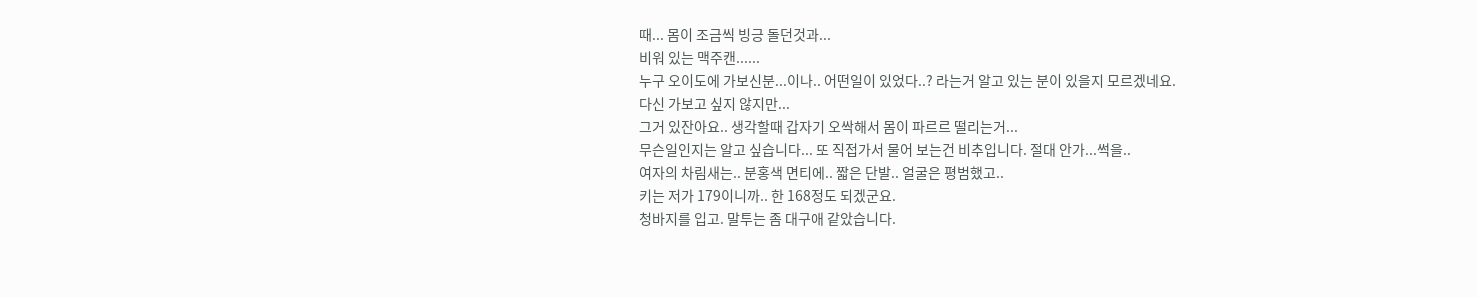때... 몸이 조금씩 빙긍 돌던것과...
비워 있는 맥주캔......
누구 오이도에 가보신분...이나.. 어떤일이 있었다..? 라는거 알고 있는 분이 있을지 모르겠네요.
다신 가보고 싶지 않지만...
그거 있잔아요.. 생각할때 갑자기 오싹해서 몸이 파르르 떨리는거...
무슨일인지는 알고 싶습니다... 또 직접가서 물어 보는건 비추입니다. 절대 안가...썩을..
여자의 차림새는.. 분홍색 면티에.. 짧은 단발.. 얼굴은 평범했고..
키는 저가 179이니까.. 한 168정도 되겠군요.
청바지를 입고. 말투는 좀 대구애 같았습니다.